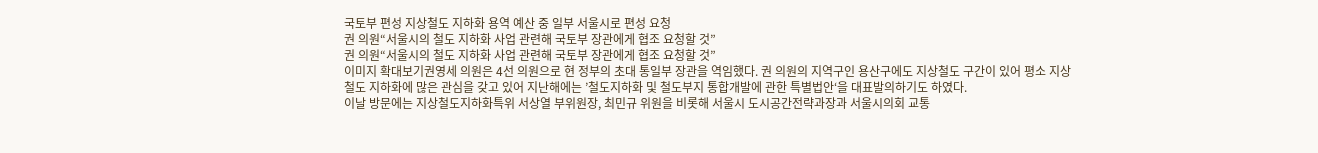국토부 편성 지상철도 지하화 용역 예산 중 일부 서울시로 편성 요청
권 의원“서울시의 철도 지하화 사업 관련해 국토부 장관에게 협조 요청할 것”
권 의원“서울시의 철도 지하화 사업 관련해 국토부 장관에게 협조 요청할 것”
이미지 확대보기권영세 의원은 4선 의원으로 현 정부의 초대 통일부 장관을 역임했다. 권 의원의 지역구인 용산구에도 지상철도 구간이 있어 평소 지상철도 지하화에 많은 관심을 갖고 있어 지난해에는 ’철도지하화 및 철도부지 통합개발에 관한 특별법안‘을 대표발의하기도 하였다.
이날 방문에는 지상철도지하화특위 서상열 부위원장, 최민규 위원을 비롯해 서울시 도시공간전략과장과 서울시의회 교통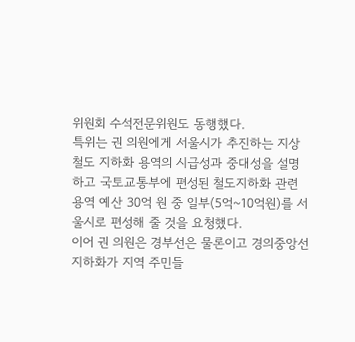위원회 수석전문위원도 동행했다.
특위는 권 의원에게 서울시가 추진하는 지상철도 지하화 용역의 시급성과 중대성을 설명하고 국토교통부에 편성된 철도지하화 관련 용역 예산 30억 원 중 일부(5억~10억원)를 서울시로 편성해 줄 것을 요청했다.
이어 권 의원은 경부선은 물론이고 경의중앙선 지하화가 지역 주민들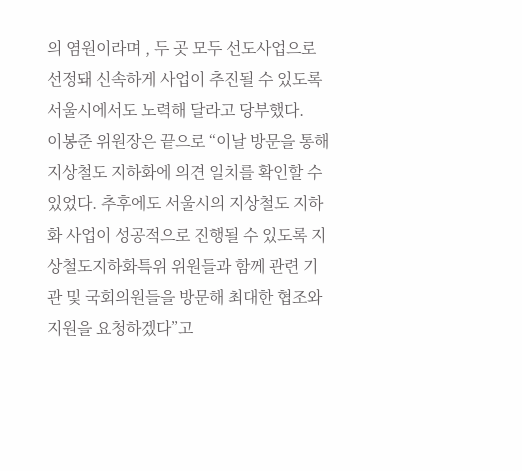의 염원이라며 , 두 곳 모두 선도사업으로 선정돼 신속하게 사업이 추진될 수 있도록 서울시에서도 노력해 달라고 당부했다.
이봉준 위원장은 끝으로 “이날 방문을 통해 지상철도 지하화에 의견 일치를 확인할 수 있었다. 추후에도 서울시의 지상철도 지하화 사업이 성공적으로 진행될 수 있도록 지상철도지하화특위 위원들과 함께 관련 기관 및 국회의원들을 방문해 최대한 협조와 지원을 요청하겠다”고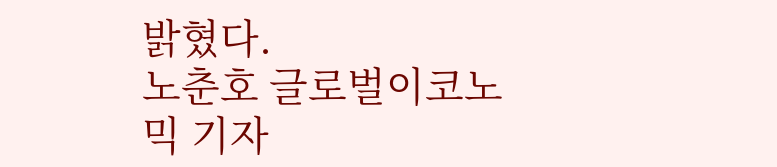밝혔다.
노춘호 글로벌이코노믹 기자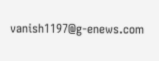vanish1197@g-enews.com